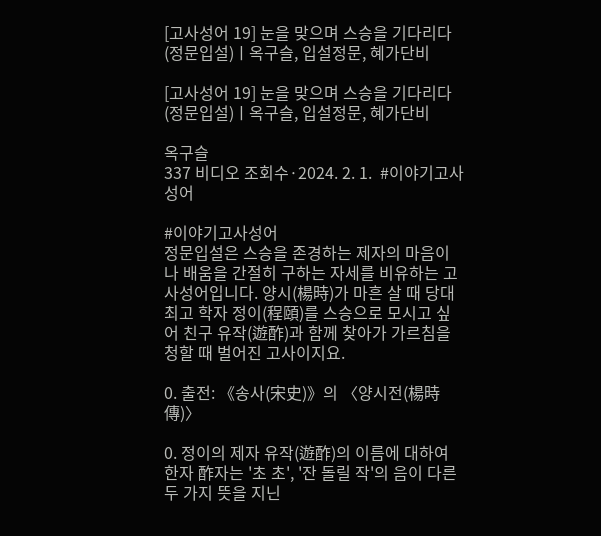[고사성어 19] 눈을 맞으며 스승을 기다리다(정문입설)ㅣ옥구슬, 입설정문, 혜가단비

[고사성어 19] 눈을 맞으며 스승을 기다리다(정문입설)ㅣ옥구슬, 입설정문, 혜가단비

옥구슬
337 비디오 조회수·2024. 2. 1.  #이야기고사성어

#이야기고사성어
정문입설은 스승을 존경하는 제자의 마음이나 배움을 간절히 구하는 자세를 비유하는 고사성어입니다. 양시(楊時)가 마흔 살 때 당대 최고 학자 정이(程頤)를 스승으로 모시고 싶어 친구 유작(遊酢)과 함께 찾아가 가르침을 청할 때 벌어진 고사이지요.

0. 출전: 《송사(宋史)》의 〈양시전(楊時傳)〉

0. 정이의 제자 유작(遊酢)의 이름에 대하여
한자 酢자는 '초 초', '잔 돌릴 작'의 음이 다른 두 가지 뜻을 지닌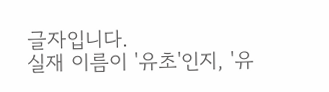글자입니다.
실재 이름이 '유초'인지, '유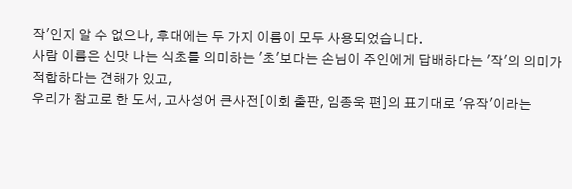작'인지 알 수 없으나, 후대에는 두 가지 이름이 모두 사용되었습니다.
사람 이름은 신맛 나는 식초를 의미하는 '초'보다는 손님이 주인에게 답배하다는 '작'의 의미가 적합하다는 견해가 있고,
우리가 참고로 한 도서, 고사성어 큰사전[이회 출판, 임종욱 편]의 표기대로 '유작'이라는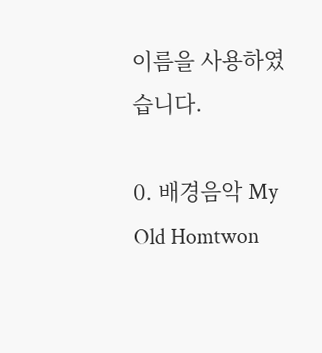이름을 사용하였습니다.

0. 배경음악 My Old Homtwon